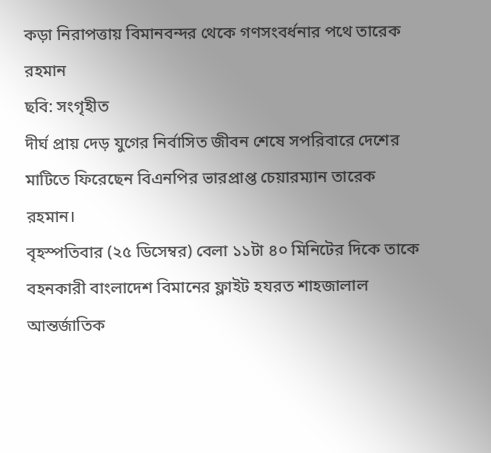কড়া নিরাপত্তায় বিমানবন্দর থেকে গণসংবর্ধনার পথে তারেক রহমান
ছবি: সংগৃহীত
দীর্ঘ প্রায় দেড় যুগের নির্বাসিত জীবন শেষে সপরিবারে দেশের মাটিতে ফিরেছেন বিএনপির ভারপ্রাপ্ত চেয়ারম্যান তারেক রহমান।
বৃহস্পতিবার (২৫ ডিসেম্বর) বেলা ১১টা ৪০ মিনিটের দিকে তাকে বহনকারী বাংলাদেশ বিমানের ফ্লাইট হযরত শাহজালাল আন্তর্জাতিক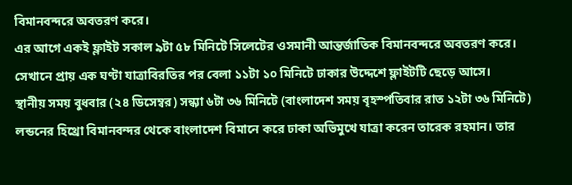বিমানবন্দরে অবতরণ করে।
এর আগে একই ফ্লাইট সকাল ৯টা ৫৮ মিনিটে সিলেটের ওসমানী আন্তর্জাতিক বিমানবন্দরে অবতরণ করে। সেখানে প্রায় এক ঘণ্টা যাত্রাবিরতির পর বেলা ১১টা ১০ মিনিটে ঢাকার উদ্দেশে ফ্লাইটটি ছেড়ে আসে।
স্থানীয় সময় বুধবার (২৪ ডিসেম্বর) সন্ধ্যা ৬টা ৩৬ মিনিটে (বাংলাদেশ সময় বৃহস্পতিবার রাত ১২টা ৩৬ মিনিটে) লন্ডনের হিথ্রো বিমানবন্দর থেকে বাংলাদেশ বিমানে করে ঢাকা অভিমুখে যাত্রা করেন তারেক রহমান। তার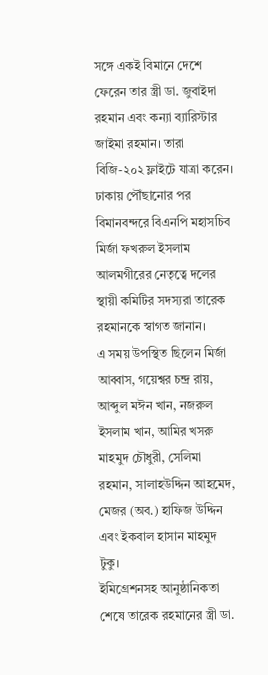সঙ্গে একই বিমানে দেশে ফেরেন তার স্ত্রী ডা. জুবাইদা রহমান এবং কন্যা ব্যারিস্টার জাইমা রহমান। তারা বিজি-২০২ ফ্লাইটে যাত্রা করেন।
ঢাকায় পৌঁছানোর পর বিমানবন্দরে বিএনপি মহাসচিব মির্জা ফখরুল ইসলাম আলমগীরের নেতৃত্বে দলের স্থায়ী কমিটির সদস্যরা তারেক রহমানকে স্বাগত জানান।
এ সময় উপস্থিত ছিলেন মির্জা আব্বাস, গয়েশ্বর চন্দ্র রায়, আব্দুল মঈন খান, নজরুল ইসলাম খান, আমির খসরু মাহমুদ চৌধুরী, সেলিমা রহমান, সালাহউদ্দিন আহমেদ, মেজর (অব.) হাফিজ উদ্দিন এবং ইকবাল হাসান মাহমুদ টুকু।
ইমিগ্রেশনসহ আনুষ্ঠানিকতা শেষে তারেক রহমানের স্ত্রী ডা.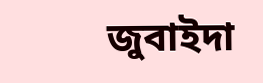জুবাইদা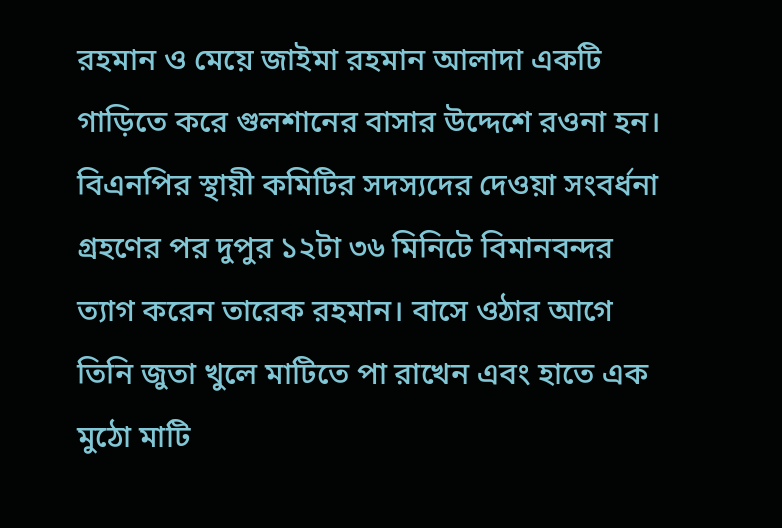রহমান ও মেয়ে জাইমা রহমান আলাদা একটি গাড়িতে করে গুলশানের বাসার উদ্দেশে রওনা হন।
বিএনপির স্থায়ী কমিটির সদস্যদের দেওয়া সংবর্ধনা গ্রহণের পর দুপুর ১২টা ৩৬ মিনিটে বিমানবন্দর ত্যাগ করেন তারেক রহমান। বাসে ওঠার আগে তিনি জুতা খুলে মাটিতে পা রাখেন এবং হাতে এক মুঠো মাটি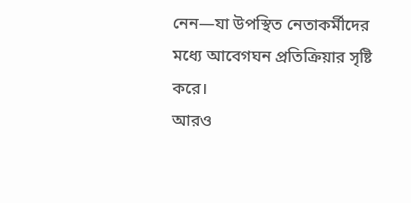নেন—যা উপস্থিত নেতাকর্মীদের মধ্যে আবেগঘন প্রতিক্রিয়ার সৃষ্টি করে।
আরও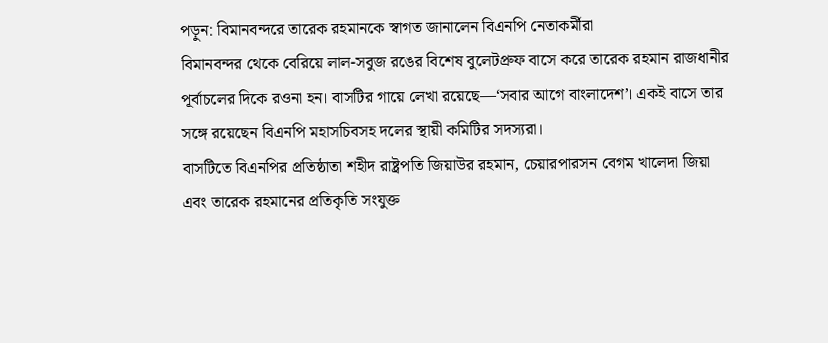পড়ুন: বিমানবন্দরে তারেক রহমানকে স্বাগত জানালেন বিএনপি নেতাকর্মীরা
বিমানবন্দর থেকে বেরিয়ে লাল-সবুজ রঙের বিশেষ বুলেটপ্রুফ বাসে করে তারেক রহমান রাজধানীর পূর্বাচলের দিকে রওনা হন। বাসটির গায়ে লেখা রয়েছে—‘সবার আগে বাংলাদেশ’। একই বাসে তার সঙ্গে রয়েছেন বিএনপি মহাসচিবসহ দলের স্থায়ী কমিটির সদস্যরা।
বাসটিতে বিএনপির প্রতিষ্ঠাতা শহীদ রাষ্ট্রপতি জিয়াউর রহমান, চেয়ারপারসন বেগম খালেদা জিয়া এবং তারেক রহমানের প্রতিকৃতি সংযুক্ত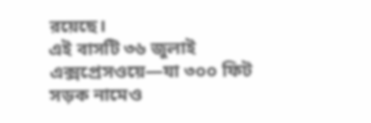রয়েছে।
এই বাসটি ৩৬ জুলাই এক্সপ্রেসওয়ে—যা ৩০০ ফিট সড়ক নামেও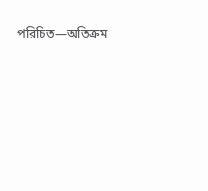পরিচিত—অতিক্রম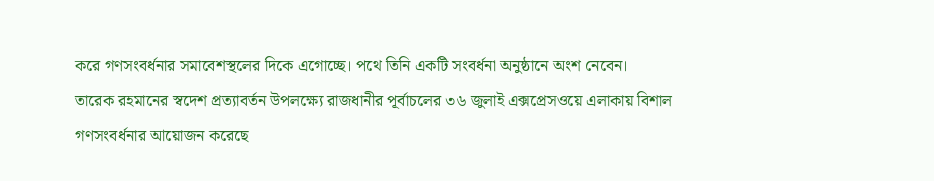করে গণসংবর্ধনার সমাবেশস্থলের দিকে এগোচ্ছে। পথে তিনি একটি সংবর্ধনা অনুষ্ঠানে অংশ নেবেন।
তারেক রহমানের স্বদেশ প্রত্যাবর্তন উপলক্ষ্যে রাজধানীর পূর্বাচলের ৩৬ জুলাই এক্সপ্রেসওয়ে এলাকায় বিশাল গণসংবর্ধনার আয়োজন করেছে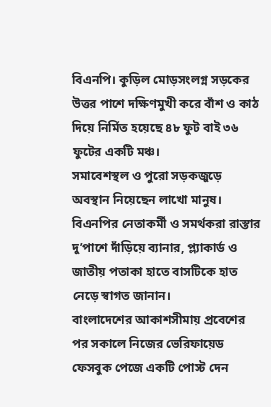বিএনপি। কুড়িল মোড়সংলগ্ন সড়কের উত্তর পাশে দক্ষিণমুখী করে বাঁশ ও কাঠ দিয়ে নির্মিত হয়েছে ৪৮ ফুট বাই ৩৬ ফুটের একটি মঞ্চ।
সমাবেশস্থল ও পুরো সড়কজুড়ে অবস্থান নিয়েছেন লাখো মানুষ। বিএনপির নেতাকর্মী ও সমর্থকরা রাস্তার দু’পাশে দাঁড়িয়ে ব্যানার, প্ল্যাকার্ড ও জাতীয় পতাকা হাতে বাসটিকে হাত নেড়ে স্বাগত জানান।
বাংলাদেশের আকাশসীমায় প্রবেশের পর সকালে নিজের ভেরিফায়েড ফেসবুক পেজে একটি পোস্ট দেন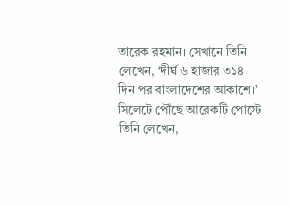তারেক রহমান। সেখানে তিনি লেখেন, ‘দীর্ঘ ৬ হাজার ৩১৪ দিন পর বাংলাদেশের আকাশে।’
সিলেটে পৌঁছে আরেকটি পোস্টে তিনি লেখেন,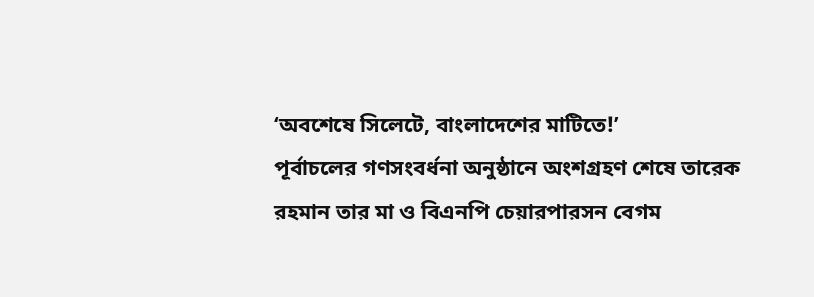‘অবশেষে সিলেটে, বাংলাদেশের মাটিতে!’
পূর্বাচলের গণসংবর্ধনা অনুষ্ঠানে অংশগ্রহণ শেষে তারেক রহমান তার মা ও বিএনপি চেয়ারপারসন বেগম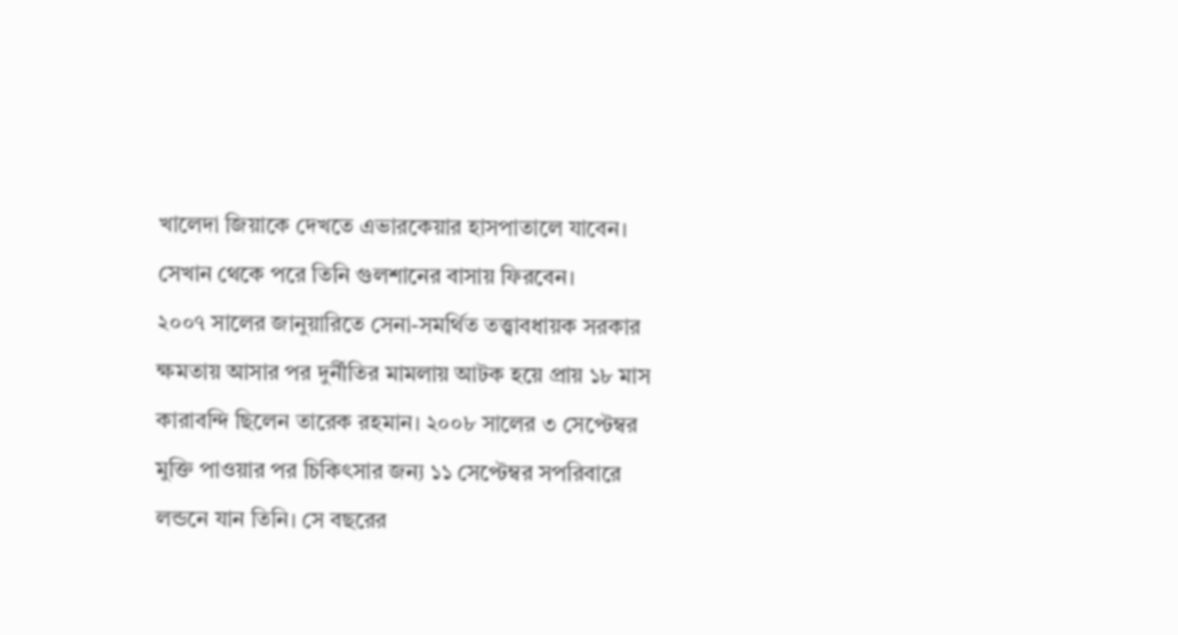খালেদা জিয়াকে দেখতে এভারকেয়ার হাসপাতালে যাবেন। সেখান থেকে পরে তিনি গুলশানের বাসায় ফিরবেন।
২০০৭ সালের জানুয়ারিতে সেনা-সমর্থিত তত্ত্বাবধায়ক সরকার ক্ষমতায় আসার পর দুর্নীতির মামলায় আটক হয়ে প্রায় ১৮ মাস কারাবন্দি ছিলেন তারেক রহমান। ২০০৮ সালের ৩ সেপ্টেম্বর মুক্তি পাওয়ার পর চিকিৎসার জন্য ১১ সেপ্টেম্বর সপরিবারে লন্ডনে যান তিনি। সে বছরের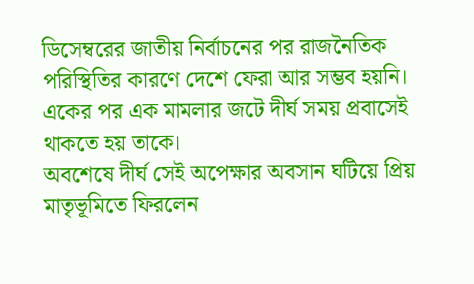ডিসেম্বরের জাতীয় নির্বাচনের পর রাজনৈতিক পরিস্থিতির কারণে দেশে ফেরা আর সম্ভব হয়নি। একের পর এক মামলার জটে দীর্ঘ সময় প্রবাসেই থাকতে হয় তাকে।
অবশেষে দীর্ঘ সেই অপেক্ষার অবসান ঘটিয়ে প্রিয় মাতৃভূমিতে ফিরলেন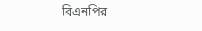বিএনপির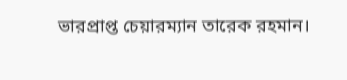ভারপ্রাপ্ত চেয়ারম্যান তারেক রহমান।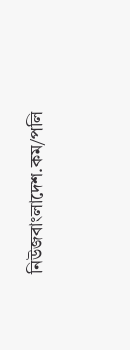নিউজবাংলাদেশ.কম/পলি